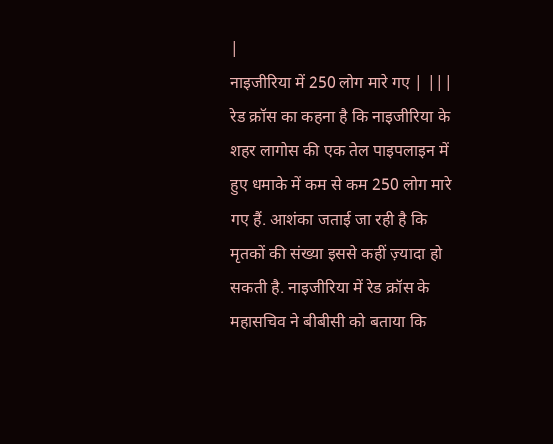|
नाइजीरिया में 250 लोग मारे गए | |||
रेड क्रॉस का कहना है कि नाइजीरिया के शहर लागोस की एक तेल पाइपलाइन में हुए धमाके में कम से कम 250 लोग मारे गए हैं. आशंका जताई जा रही है कि मृतकों की संख्या इससे कहीं ज़्यादा हो सकती है. नाइजीरिया में रेड क्रॉस के महासचिव ने बीबीसी को बताया कि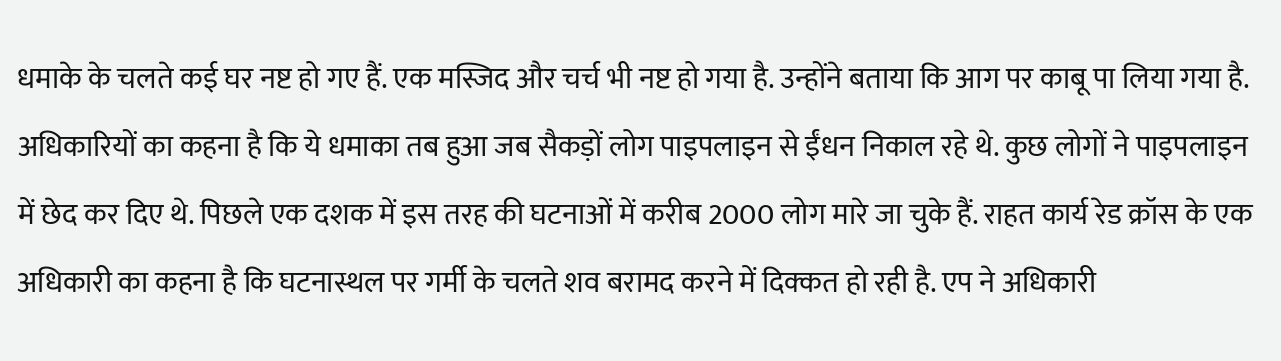धमाके के चलते कई घर नष्ट हो गए हैं. एक मस्जिद और चर्च भी नष्ट हो गया है. उन्होंने बताया कि आग पर काबू पा लिया गया है. अधिकारियों का कहना है कि ये धमाका तब हुआ जब सैकड़ों लोग पाइपलाइन से ईंधन निकाल रहे थे. कुछ लोगों ने पाइपलाइन में छेद कर दिए थे. पिछले एक दशक में इस तरह की घटनाओं में करीब 2000 लोग मारे जा चुके हैं. राहत कार्य रेड क्रॉस के एक अधिकारी का कहना है कि घटनास्थल पर गर्मी के चलते शव बरामद करने में दिक्कत हो रही है. एप ने अधिकारी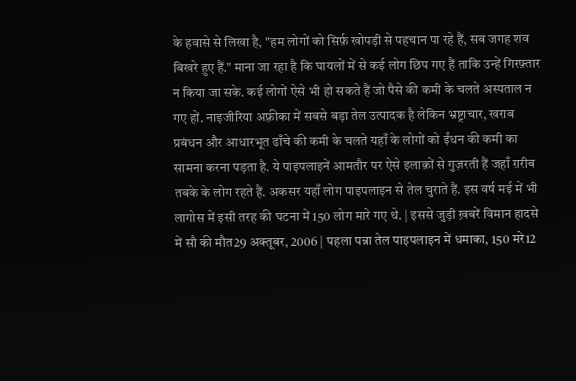के हवासे से लिखा है, "हम लोगों को सिर्फ़ खोपड़ी से पहचान पा रहे हैं, सब जगह शव बिखरे हुए हैं." माना जा रहा है कि घायलों में से कई लोग छिप गए हैं ताकि उन्हें गिरफ़्तार न किया जा सके. कई लोगों ऐसे भी हो सकते हैं जो पैसे की कमी के चलते अस्पताल न गए हों. नाइजीरिया अफ़्रीका में सबसे बड़ा तेल उत्पादक है लेकिन भ्रष्ट्राचार, खराब प्रबंधन और आधारभूत ढाँचे की कमी के चलते यहाँ के लोगों को ईंधन की कमी का सामना करना पड़ता है. ये पाइपलाइनें आमतौर पर ऐसे इलाक़ों से गुज़रती हैं जहाँ ग़रीब तबके के लोग रहते हैं. अकसर यहाँ लोग पाइपलाइन से तेल चुराते हैं. इस वर्ष मई में भी लागोस में इसी तरह की घटना में 150 लोग मारे गए थे. | इससे जुड़ी ख़बरें विमान हादसे में सौ की मौत29 अक्तूबर, 2006 | पहला पन्ना तेल पाइपलाइन में धमाका, 150 मरे12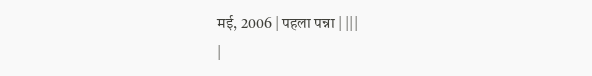मई, 2006 | पहला पन्ना | |||
|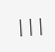|||